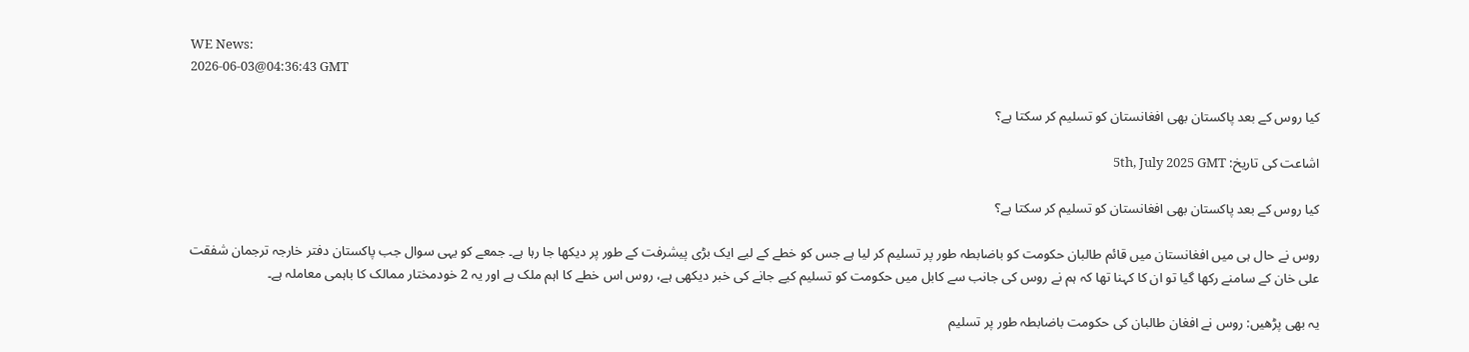WE News:
2026-06-03@04:36:43 GMT

کیا روس کے بعد پاکستان بھی افغانستان کو تسلیم کر سکتا ہے؟

اشاعت کی تاریخ: 5th, July 2025 GMT

کیا روس کے بعد پاکستان بھی افغانستان کو تسلیم کر سکتا ہے؟

روس نے حال ہی میں افغانستان میں قائم طالبان حکومت کو باضابطہ طور پر تسلیم کر لیا ہے جس کو خطے کے لیے ایک بڑی پیشرفت کے طور پر دیکھا جا رہا ہے۔ جمعے کو یہی سوال جب پاکستان دفتر خارجہ ترجمان شفقت علی خان کے سامنے رکھا گیا تو ان کا کہنا تھا کہ ہم نے روس کی جانب سے کابل میں حکومت کو تسلیم کیے جانے کی خبر دیکھی ہے، روس اس خطے کا اہم ملک ہے اور یہ 2 خودمختار ممالک کا باہمی معاملہ ہے۔

یہ بھی پڑھیں: روس نے افغان طالبان کی حکومت باضابطہ طور پر تسلیم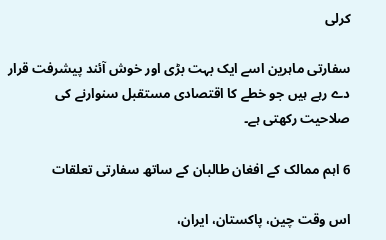کرلی

سفارتی ماہرین اسے ایک بہت بڑی اور خوش آئند پیشرفت قرار دے رہے ہیں جو خطے کا اقتصادی مستقبل سنوارنے کی صلاحیت رکھتی ہے۔

6 اہم ممالک کے افغان طالبان کے ساتھ سفارتی تعلقات

اس وقت چین، پاکستان، ایران،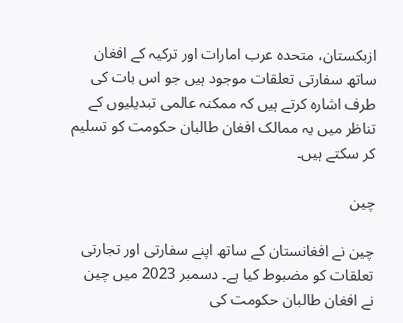ازبکستان، متحدہ عرب امارات اور ترکیہ کے افغان ساتھ سفارتی تعلقات موجود ہیں جو اس بات کی طرف اشارہ کرتے ہیں کہ ممکنہ عالمی تبدیلیوں کے تناظر میں یہ ممالک افغان طالبان حکومت کو تسلیم کر سکتے ہیں۔

چین

چین نے افغانستان کے ساتھ اپنے سفارتی اور تجارتی تعلقات کو مضبوط کیا ہے۔ دسمبر 2023 میں چین نے افغان طالبان حکومت کی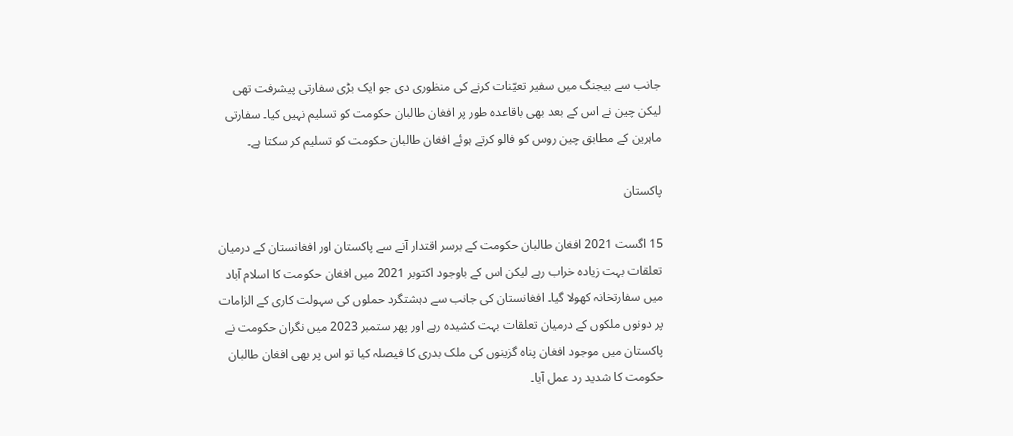جانب سے بیجنگ میں سفیر تعیّنات کرنے کی منظوری دی جو ایک بڑی سفارتی پیشرفت تھی لیکن چین نے اس کے بعد بھی باقاعدہ طور پر افغان طالبان حکومت کو تسلیم نہیں کیا۔ سفارتی ماہرین کے مطابق چین روس کو فالو کرتے ہوئے افغان طالبان حکومت کو تسلیم کر سکتا ہے۔

پاکستان

15 اگست 2021 افغان طالبان حکومت کے برسر اقتدار آنے سے پاکستان اور افغانستان کے درمیان تعلقات بہت زیادہ خراب رہے لیکن اس کے باوجود اکتوبر 2021 میں افغان حکومت کا اسلام آباد میں سفارتخانہ کھولا گیا۔ افغانستان کی جانب سے دہشتگرد حملوں کی سہولت کاری کے الزامات پر دونوں ملکوں کے درمیان تعلقات بہت کشیدہ رہے اور پھر ستمبر 2023 میں نگران حکومت نے پاکستان میں موجود افغان پناہ گزینوں کی ملک بدری کا فیصلہ کیا تو اس پر بھی افغان طالبان حکومت کا شدید رد عمل آیا۔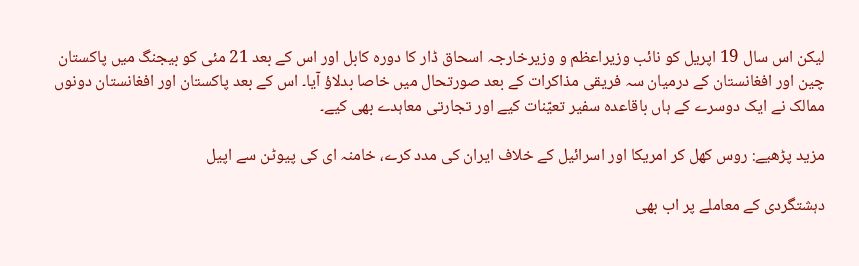لیکن اس سال 19 اپریل کو نائب وزیراعظم و وزیرخارجہ اسحاق ڈار کا دورہ کابل اور اس کے بعد 21 مئی کو بیجنگ میں پاکستان چین اور افغانستان کے درمیان سہ فریقی مذاکرات کے بعد صورتحال میں خاصا بدلاؤ آیا۔ اس کے بعد پاکستان اور افغانستان دونوں ممالک نے ایک دوسرے کے ہاں باقاعدہ سفیر تعیّنات کیے اور تجارتی معاہدے بھی کیے۔

مزید پڑھیے: روس کھل کر امریکا اور اسرائیل کے خلاف ایران کی مدد کرے، خامنہ ای کی پیوٹن سے اپیل

دہشتگردی کے معاملے پر اب بھی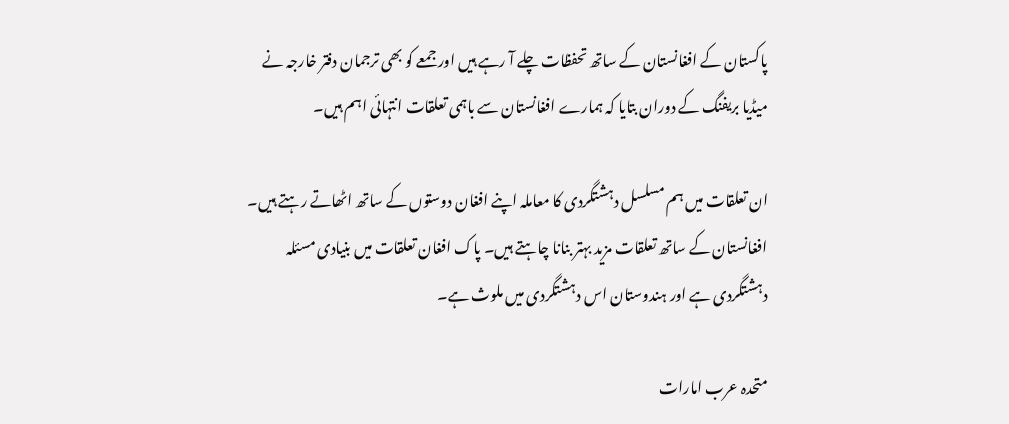پاکستان کے افغانستان کے ساتھ تحفظات چلے آ رہے ہیں اور جمعے کو بھی ترجمان دفتر خارجہ نے میڈیا بریفنگ کے دوران بتایا کہ ہمارے افغانستان سے باہمی تعلقات انتہائی اہم ہیں۔

ان تعلقات میں ہم مسلسل دہشتگردی کا معاملہ اپنے افغان دوستوں کے ساتھ اٹھاتے رہتے ہیں۔ افغانستان کے ساتھ تعلقات مزید بہتر بنانا چاہتے ہیں۔ پاک افغان تعلقات میں بنیادی مسئلہ دہشتگردی ہے اور ہندوستان اس دہشتگردی میں ملوث ہے۔

متحدہ عرب امارات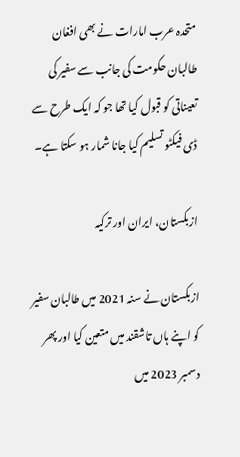متحدہ عرب امارات نے بھی افغان طالبان حکومت کی جانب سے سفیر کی تعیناتی کو قبول کیا تھا جو کہ ایک طرح سے ڈی فیکٹو تسلیم کیا جانا شمار ہو سکتا ہے۔

ازبکستان، ایران اور ترکیہ

ازبکستان نے سنہ 2021 میں طالبان سفیر کو اپنے ہاں تاشقند میں متعین کیا اور پھر دسمبر 2023 میں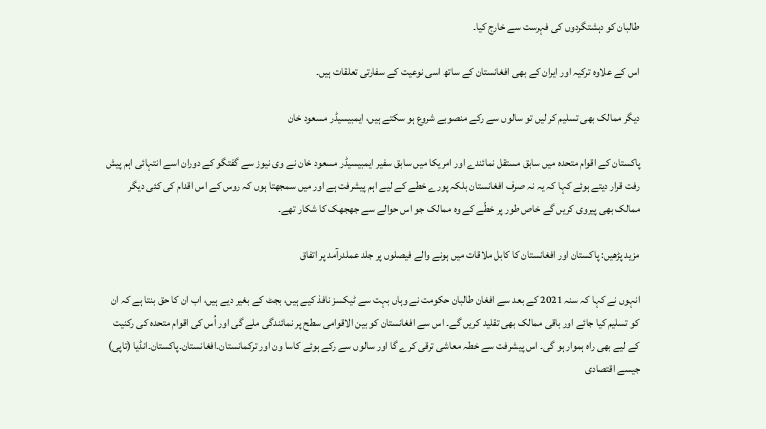طالبان کو دہشتگردوں کی فہرست سے خارج کیا۔

اس کے علاوہ ترکیہ اور ایران کے بھی افغانستان کے ساتھ اسی نوعیت کے سفارتی تعلقات ہیں۔

دیگر ممالک بھی تسلیم کر لیں تو سالوں سے رکے منصوبے شروع ہو سکتے ہیں، ایمبیسیڈر مسعود خان

پاکستان کے اقوام متحدہ میں سابق مستقل نمائندے اور امریکا میں سابق سفیر ایمبیسیڈر مسعود خان نے وی نیوز سے گفتگو کے دوران اسے انتہائی اہم پیش رفت قرار دیتے ہوئے کہا کہ یہ نہ صرف افغانستان بلکہ پورے خطے کے لیے اہم پیشرفت ہے اور میں سمجھتا ہوں کہ روس کے اس اقدام کی کئی دیگر ممالک بھی پیروی کریں گے خاص طور پر خطّے کے وہ ممالک جو اس حوالے سے جھجھک کا شکار تھے۔

مزید پڑھیں: پاکستان اور افغانستان کا کابل ملاقات میں ہونے والے فیصلوں پر جلد عملدرآمد پر اتفاق

انہوں نے کہا کہ سنہ 2021 کے بعد سے افغان طالبان حکومت نے وہاں بہت سے ٹیکسز نافذ کیے ہیں، بجٹ کے بغیر دیے ہیں، اب ان کا حق بنتا ہے کہ ان کو تسلیم کیا جائے اور باقی ممالک بھی تقلید کریں گے۔ اس سے افغانستان کو بین الاقوامی سطح پر نمائندگی ملے گی اور اُس کی اقوام متحدہ کی رکنیت کے لیے بھی راہ ہموار ہو گی۔ اس پیشرفت سے خطہ معاشی ترقی کرے گا اور سالوں سے رکے ہوئے کاسا ون اور ترکمانستان۔افغانستان۔پاکستان۔انڈیا (تاپی) جیسے اقتصادی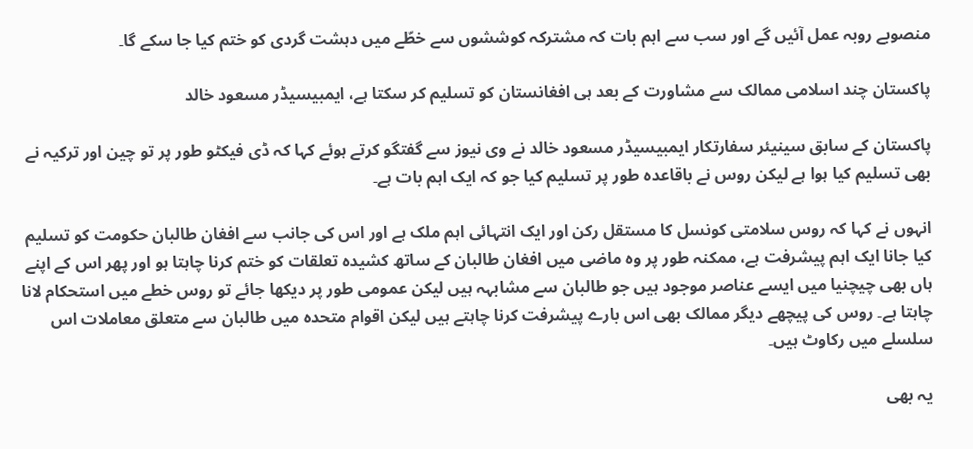منصوبے روبہ عمل آئیں گے اور سب سے اہم بات کہ مشترکہ کوششوں سے خطّے میں دہشت گردی کو ختم کیا جا سکے گا۔

پاکستان چند اسلامی ممالک سے مشاورت کے بعد ہی افغانستان کو تسلیم کر سکتا ہے، ایمبیسیڈر مسعود خالد

پاکستان کے سابق سینیئر سفارتکار ایمبیسیڈر مسعود خالد نے وی نیوز سے گفتگو کرتے ہوئے کہا کہ ڈی فیکٹو طور پر تو چین اور ترکیہ نے بھی تسلیم کیا ہوا ہے لیکن روس نے باقاعدہ طور پر تسلیم کیا جو کہ ایک اہم بات ہے۔

انہوں نے کہا کہ روس سلامتی کونسل کا مستقل رکن اور ایک انتہائی اہم ملک ہے اور اس کی جانب سے افغان طالبان حکومت کو تسلیم کیا جانا ایک اہم پیشرفت ہے، ممکنہ طور پر وہ ماضی میں افغان طالبان کے ساتھ کشیدہ تعلقات کو ختم کرنا چاہتا ہو اور پھر اس کے اپنے ہاں بھی چیچنیا میں ایسے عناصر موجود ہیں جو طالبان سے مشابہہ ہیں لیکن عمومی طور پر دیکھا جائے تو روس خطے میں استحکام لانا چاہتا ہے۔ روس کی پیچھے دیگر ممالک بھی اس بارے پیشرفت کرنا چاہتے ہیں لیکن اقوام متحدہ میں طالبان سے متعلق معاملات اس سلسلے میں رکاوٹ ہیں۔

یہ بھی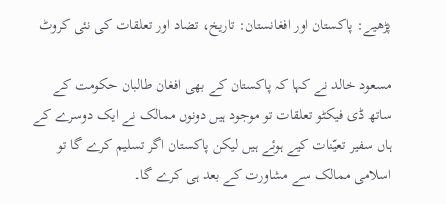پڑھیے: پاکستان اور افغانستان: تاریخ، تضاد اور تعلقات کی نئی کروٹ

مسعود خالد نے کہا کہ پاکستان کے بھی افغان طالبان حکومت کے ساتھ ڈی فیکٹو تعلقات تو موجود ہیں دونوں ممالک نے ایک دوسرے کے ہاں سفیر تعیّنات کیے ہوئے ہیں لیکن پاکستان اگر تسلیم کرے گا تو اسلامی ممالک سے مشاورت کے بعد ہی کرے گا۔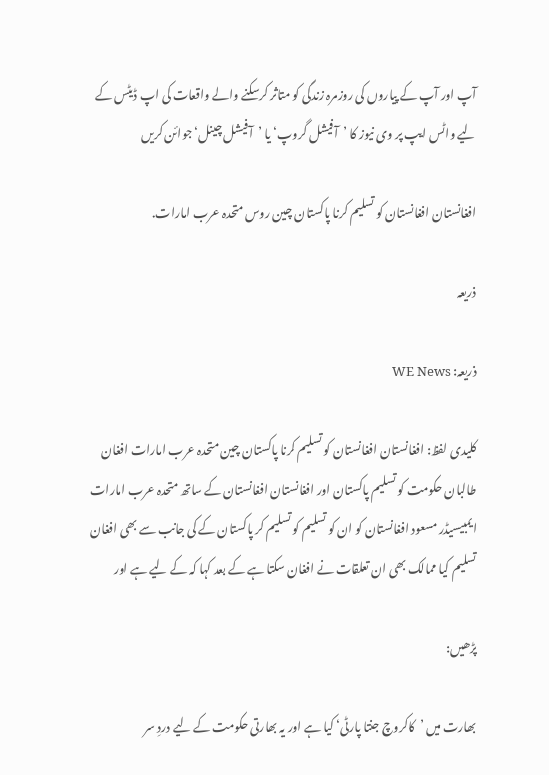آپ اور آپ کے پیاروں کی روزمرہ زندگی کو متاثر کرسکنے والے واقعات کی اپ ڈیٹس کے لیے واٹس ایپ پر وی نیوز کا ’آفیشل گروپ‘ یا ’آفیشل چینل‘ جوائن کریں

افغانستان افغانستان کو تسلیم کرنا پاکستان چین روس متحدہ عرب امارات.

ذریعہ

ذریعہ: WE News

کلیدی لفظ: افغانستان افغانستان کو تسلیم کرنا پاکستان چین متحدہ عرب امارات افغان طالبان حکومت کو تسلیم پاکستان اور افغانستان افغانستان کے ساتھ متحدہ عرب امارات ایمبیسیڈر مسعود افغانستان کو ان کو تسلیم کو تسلیم کر پاکستان کے کی جانب سے بھی افغان تسلیم کیا ممالک بھی ان تعلقات نے افغان سکتا ہے کے بعد کہا کہ کے لیے ہے اور

پڑھیں:

بھارت میں ’کاکروچ جنتا پارٹی‘ کیا ہے اور یہ بھارتی حکومت کے لیے دردِ سر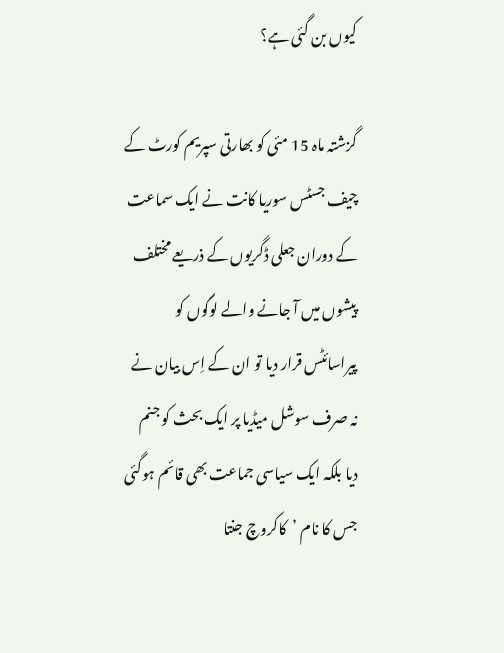کیوں بن گئی ہے؟

گزشتہ ماہ 15 مئی کو بھارتی سپریم کورٹ کے چیف جسٹس سوریا کانت نے ایک سماعت کے دوران جعلی ڈگریوں کے ذریعے مختلف پیشوں میں آ جانے والے لوگوں کو پیراسائٹس قرار دیا تو ان کے اِس بیان نے نہ صرف سوشل میڈیا پر ایک بحث کو جنم دیا بلکہ ایک سیاسی جماعت بھی قائم ہوگئی جس کا نام ’کاکروچ جنتا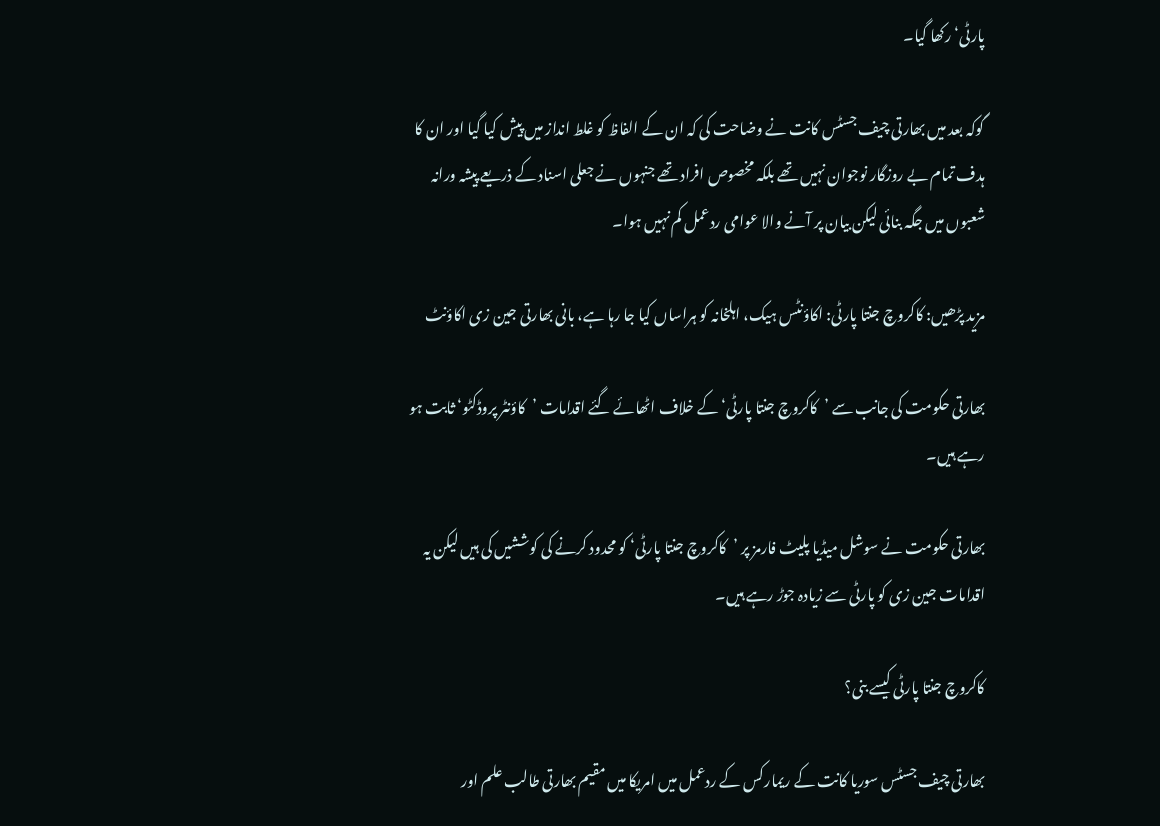پارٹی‘ رکھا گیا۔

گوکہ بعد میں بھارتی چیف جسٹس کانت نے وضاحت کی کہ ان کے الفاظ کو غلط انداز میں پیش کیا گیا اور ان کا ہدف تمام بے روزگار نوجوان نہیں تھے بلکہ مخصوص افراد تھے جنہوں نے جعلی اسناد کے ذریعے پیشہ ورانہ شعبوں میں جگہ بنائی لیکن بیان پر آنے والا عوامی ردعمل کم نہیں ہوا۔

مزید پڑھیں: کاکروچ جنتا پارٹی: اکاؤنٹس ہیک، اہلخانہ کو ہراساں کیا جا رہا ہے، بانی بھارتی جین زی اکاؤنٹ

بھارتی حکومت کی جانب سے ’کاکروچ جنتا پارٹی‘ کے خلاف اٹھائے گئے اقدامات ’کاؤنٹر پروڈکٹو‘ ثابت ہو رہے ہیں۔

بھارتی حکومت نے سوشل میڈیا پلیٹ فارمز پر ’کاکروچ جنتا پارٹی‘ کو محدود کرنے کی کوششیں کی ہیں لیکن یہ اقدامات جین زی کو پارٹی سے زیادہ جوڑ رہے ہیں۔

کاکروچ جنتا پارٹی کیسے بنی؟

بھارتی چیف جسٹس سوریا کانت کے ریمارکس کے ردعمل میں امریکا میں مقیم بھارتی طالب علم اور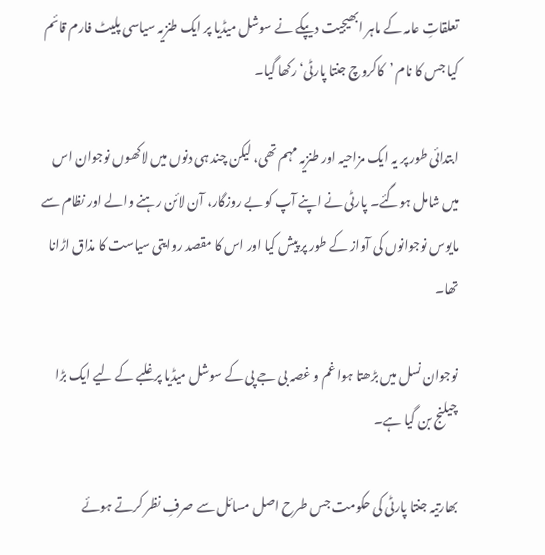تعلقاتِ عامہ کے ماہر ابھیجیت دیپکے نے سوشل میڈیا پر ایک طنزیہ سیاسی پلیٹ فارم قائم کیا جس کا نام ’کاکروچ جنتا پارٹی‘ رکھا گیا۔

ابتدائی طور پر یہ ایک مزاحیہ اور طنزیہ مہم تھی، لیکن چند ہی دنوں میں لاکھوں نوجوان اس میں شامل ہوگئے۔ پارٹی نے اپنے آپ کو بے روزگار، آن لائن رہنے والے اور نظام سے مایوس نوجوانوں کی آواز کے طور پر پیش کیا اور اس کا مقصد روایتی سیاست کا مذاق اڑانا تھا۔

نوجوان نسل میں بڑھتا ہوا غم و غصہ بی جے پی کے سوشل میڈیا پر غلبے کے لیے ایک بڑا چیلنج بن گیا ہے۔

بھارتیہ جنتا پارٹی کی حکومت جس طرح اصل مسائل سے صرفِ نظر کرتے ہوئے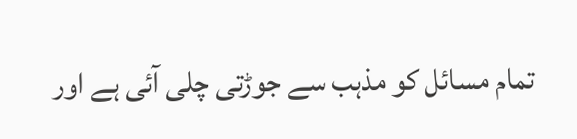تمام مسائل کو مذہب سے جوڑتی چلی آئی ہے اور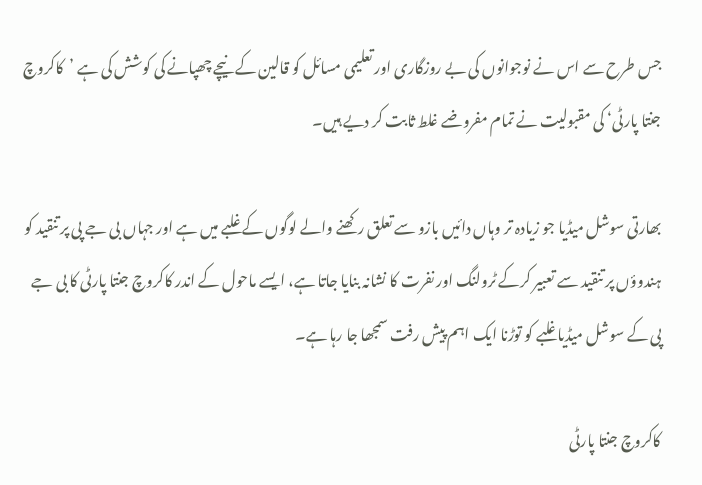جس طرح سے اس نے نوجوانوں کی بے روزگاری اور تعلیمی مسائل کو قالین کے نیچے چھپانے کی کوشش کی ہے ’کاکروچ جنتا پارٹی‘ کی مقبولیت نے تمام مفروضے غلط ثابت کر دیے ہیں۔

بھارتی سوشل میڈیا جو زیادہ تر وہاں دائیں بازو سے تعلق رکھنے والے لوگوں کے غلبے میں ہے اور جہاں بی جے پی پر تنقید کو ہندوؤں پر تنقید سے تعبیر کرکے ٹرولنگ اور نفرت کا نشانہ بنایا جاتا ہے، ایسے ماحول کے اندر کاکروچ جنتا پارٹی کا بی جے پی کے سوشل میڈیا غلبے کو توڑنا ایک اہم پیش رفت سمجھا جا رہا ہے۔

کاکروچ جنتا پارٹی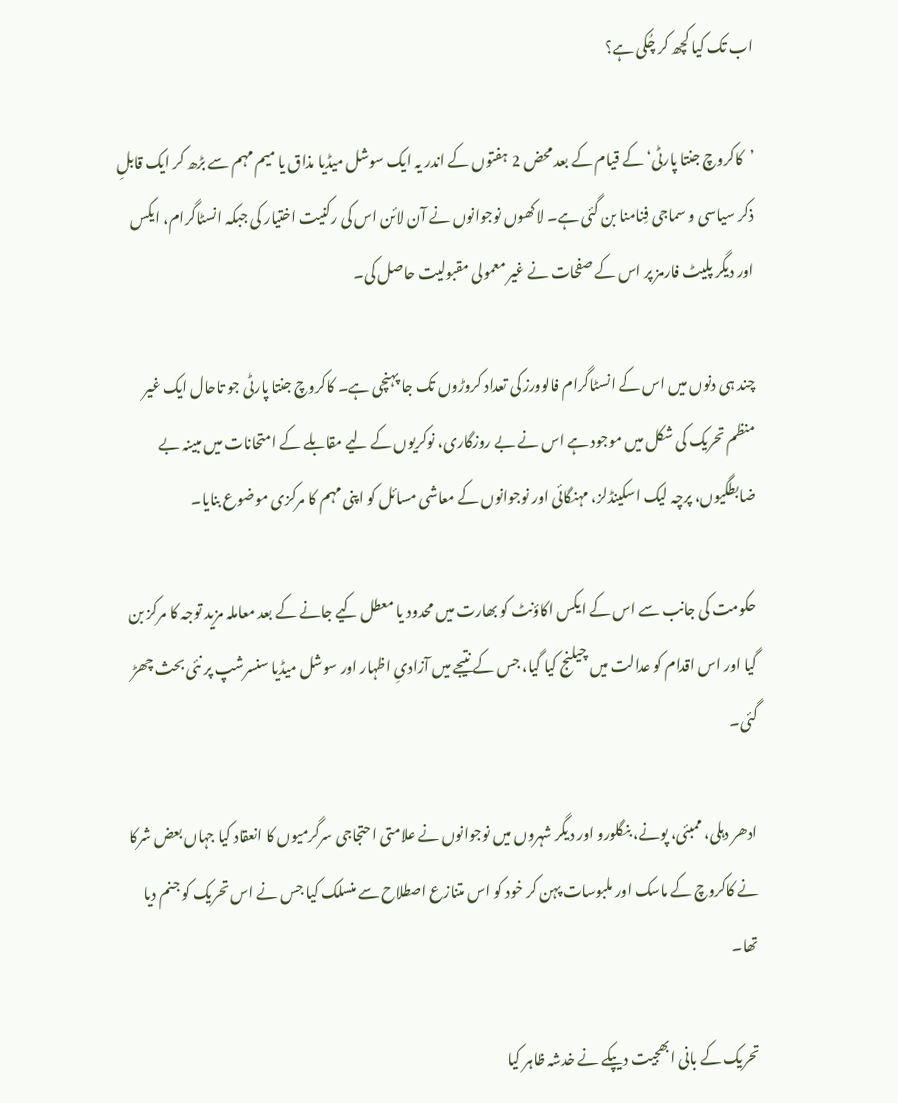اب تک کیا کچھ کر چُکی ہے؟

’کاکروچ جنتا پارٹی‘ کے قیام کے بعد محض 2 ہفتوں کے اندر یہ ایک سوشل میڈیا مذاق یا میم مہم سے بڑھ کر ایک قابلِ ذکر سیاسی و سماجی فِنامنا بن گئی ہے۔ لاکھوں نوجوانوں نے آن لائن اس کی رکنیت اختیار کی جبکہ انسٹاگرام، ایکس اور دیگر پلیٹ فارمز پر اس کے صفحات نے غیر معمولی مقبولیت حاصل کی۔

چند ہی دنوں میں اس کے انسٹاگرام فالوورز کی تعداد کروڑوں تک جا پہنچی ہے۔ کاکروچ جنتا پارٹی جو تاحال ایک غیر منظم تحریک کی شکل میں موجود ہے اس نے بے روزگاری، نوکریوں کے لیے مقابلے کے امتحانات میں مبینہ بے ضابطگیوں، پرچہ لیک اسکینڈلز، مہنگائی اور نوجوانوں کے معاشی مسائل کو اپنی مہم کا مرکزی موضوع بنایا۔

حکومت کی جانب سے اس کے ایکس اکاؤنٹ کو بھارت میں محدود یا معطل کیے جانے کے بعد معاملہ مزید توجہ کا مرکز بن گیا اور اس اقدام کو عدالت میں چیلنج کیا گیا، جس کے نتیجے میں آزادیِ اظہار اور سوشل میڈیا سنسرشپ پر نئی بحث چھڑ گئی۔

ادھر دہلی، ممبئی، پونے، بنگلورو اور دیگر شہروں میں نوجوانوں نے علامتی احتجاجی سرگرمیوں کا انعقاد کیا جہاں بعض شرکا نے کاکروچ کے ماسک اور ملبوسات پہن کر خود کو اس متنازع اصطلاح سے منسلک کیا جس نے اس تحریک کو جنم دیا تھا۔

تحریک کے بانی ابھجیت دیپکے نے خدشہ ظاہر کیا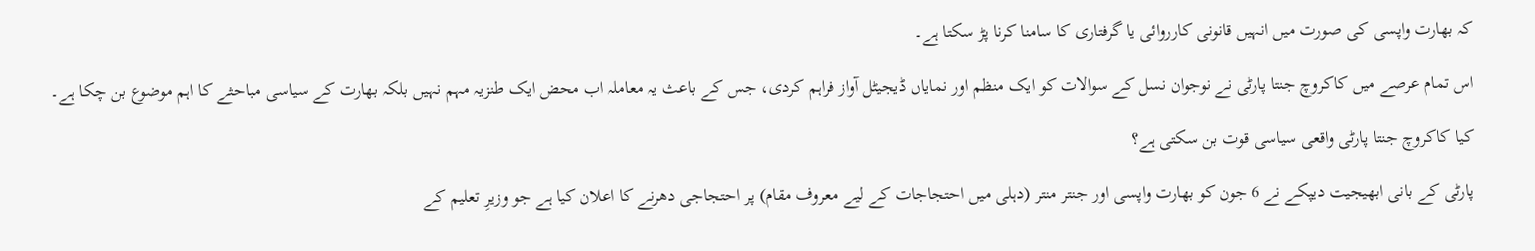کہ بھارت واپسی کی صورت میں انہیں قانونی کارروائی یا گرفتاری کا سامنا کرنا پڑ سکتا ہے۔

اس تمام عرصے میں کاکروچ جنتا پارٹی نے نوجوان نسل کے سوالات کو ایک منظم اور نمایاں ڈیجیٹل آواز فراہم کردی، جس کے باعث یہ معاملہ اب محض ایک طنزیہ مہم نہیں بلکہ بھارت کے سیاسی مباحثے کا اہم موضوع بن چکا ہے۔

کیا کاکروچ جنتا پارٹی واقعی سیاسی قوت بن سکتی ہے؟

پارٹی کے بانی ابھیجیت دیپکے نے 6 جون کو بھارت واپسی اور جنتر منتر (دہلی میں احتجاجات کے لیے معروف مقام) پر احتجاجی دھرنے کا اعلان کیا ہے جو وزیرِ تعلیم کے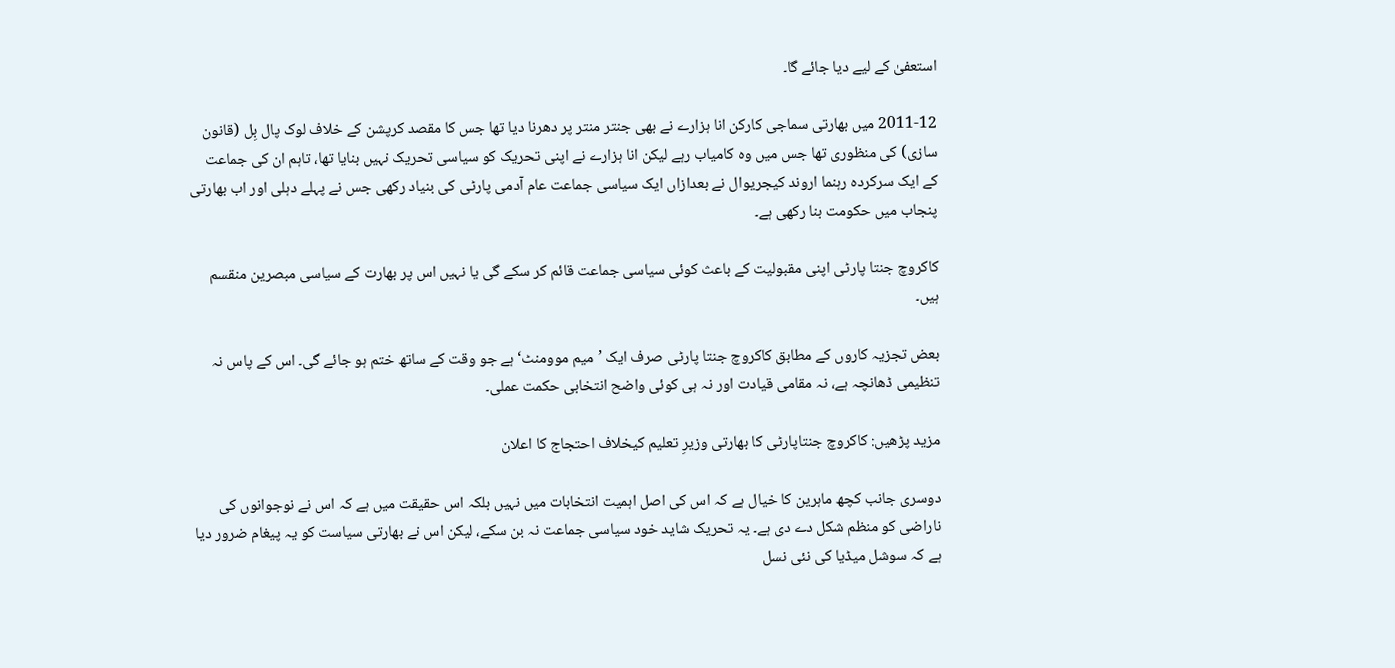استعفیٰ کے لیے دیا جائے گا۔

2011-12 میں بھارتی سماجی کارکن انا ہزارے نے بھی جنتر منتر پر دھرنا دیا تھا جس کا مقصد کرپشن کے خلاف لوک پال بِل (قانون سازی) کی منظوری تھا جس میں وہ کامیاب رہے لیکن انا ہزارے نے اپنی تحریک کو سیاسی تحریک نہیں بنایا تھا، تاہم ان کی جماعت کے ایک سرکردہ رہنما اروند کیجریوال نے بعدازاں ایک سیاسی جماعت عام آدمی پارٹی کی بنیاد رکھی جس نے پہلے دہلی اور اب بھارتی پنجاب میں حکومت بنا رکھی ہے۔

کاکروچ جنتا پارٹی اپنی مقبولیت کے باعث کوئی سیاسی جماعت قائم کر سکے گی یا نہیں اس پر بھارت کے سیاسی مبصرین منقسم ہیں۔

بعض تجزیہ کاروں کے مطابق کاکروچ جنتا پارٹی صرف ایک ’میم موومنٹ‘ ہے جو وقت کے ساتھ ختم ہو جائے گی۔ اس کے پاس نہ تنظیمی ڈھانچہ ہے، نہ مقامی قیادت اور نہ ہی کوئی واضح انتخابی حکمت عملی۔

مزید پڑھیں: کاکروچ جنتاپارٹی کا بھارتی وزیرِ تعلیم کیخلاف احتجاج کا اعلان

دوسری جانب کچھ ماہرین کا خیال ہے کہ اس کی اصل اہمیت انتخابات میں نہیں بلکہ اس حقیقت میں ہے کہ اس نے نوجوانوں کی ناراضی کو منظم شکل دے دی ہے۔ یہ تحریک شاید خود سیاسی جماعت نہ بن سکے، لیکن اس نے بھارتی سیاست کو یہ پیغام ضرور دیا ہے کہ سوشل میڈیا کی نئی نسل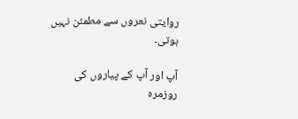روایتی نعروں سے مطمئن نہیں ہوتی۔

آپ اور آپ کے پیاروں کی روزمرہ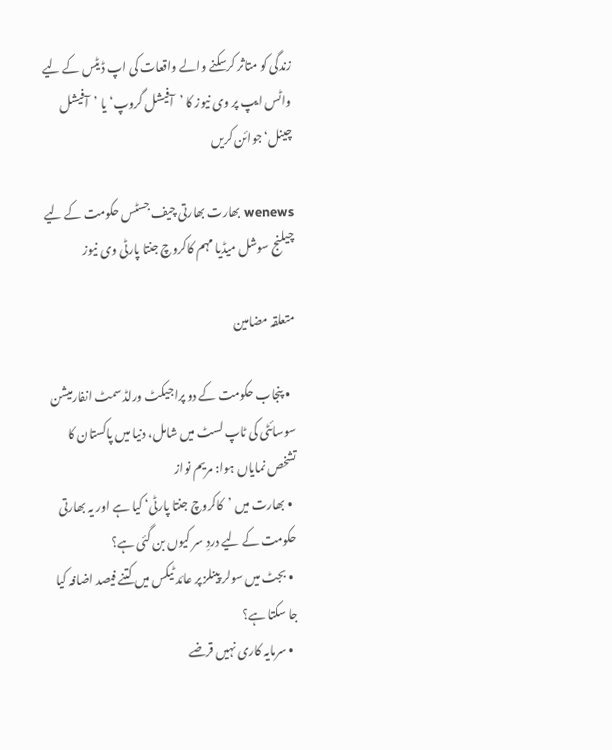زندگی کو متاثر کرسکنے والے واقعات کی اپ ڈیٹس کے لیے واٹس ایپ پر وی نیوز کا ’آفیشل گروپ‘ یا ’آفیشل چینل‘ جوائن کریں

wenews بھارت بھارتی چیف جسٹس حکومت کے لیے چیلنج سوشل میڈیا مہم کاکروچ جنتا پارٹی وی نیوز

متعلقہ مضامین

  • پنجاب حکومت کے دو پراجیکٹ ورلڈ سمٹ انفارمیشن سوسائٹی کی ٹاپ لسٹ میں شامل، دنیا میں پاکستان کا تشخص نمایاں ہوا: مریم نواز
  • بھارت میں ’کاکروچ جنتا پارٹی‘ کیا ہے اور یہ بھارتی حکومت کے لیے دردِ سر کیوں بن گئی ہے؟
  • بجٹ میں سولر پینلز پر عائد ٹیکس میں کتنے فیصد اضافہ کیا جا سکتا ہے؟
  • سرمایہ کاری نہیں قرضے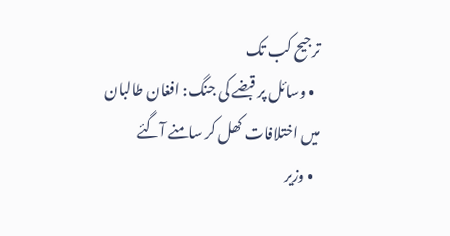ترجیح کب تک
  • وسائل پر قبضے کی جنگ: افغان طالبان میں اختلافات کھل کر سامنے آگئے
  • وزیر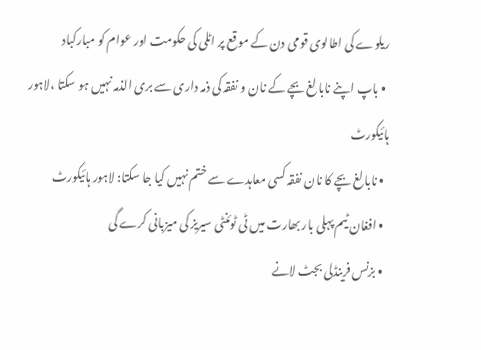ریلوے کی اطالوی قومی دن کے موقع پر اٹلی کی حکومت اور عوام کو مبارکباد
  • باپ اپنے نابالغ بچے کے نان و نفقہ کی ذمہ داری سے بری الذمہ نہیں ہو سکتا ،لاہور ہائیکورٹ
  • نابالغ بچے کا نان نفقہ کسی معاہدے سے ختم نہیں کیا جا سکتا: لاہور ہائیکورٹ
  • افغان ٹیم پہلی بار بھارت میں ٹی ٹوئنٹی سیریز کی میزبانی کرے گی
  • بزنس فرینڈلی بجٹ لانے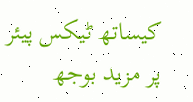کیساتھ ٹیکس پیئر پر مزید بوجھ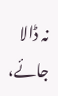نہ ڈالا جائے،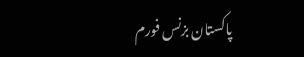پاکستان بزنس فورم